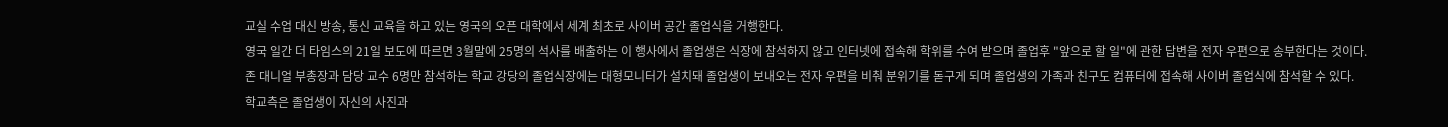교실 수업 대신 방송, 통신 교육을 하고 있는 영국의 오픈 대학에서 세계 최초로 사이버 공간 졸업식을 거행한다.
영국 일간 더 타임스의 21일 보도에 따르면 3월말에 25명의 석사를 배출하는 이 행사에서 졸업생은 식장에 참석하지 않고 인터넷에 접속해 학위를 수여 받으며 졸업후 "앞으로 할 일"에 관한 답변을 전자 우편으로 송부한다는 것이다.
존 대니얼 부총장과 담당 교수 6명만 참석하는 학교 강당의 졸업식장에는 대형모니터가 설치돼 졸업생이 보내오는 전자 우편을 비춰 분위기를 돋구게 되며 졸업생의 가족과 친구도 컴퓨터에 접속해 사이버 졸업식에 참석할 수 있다.
학교측은 졸업생이 자신의 사진과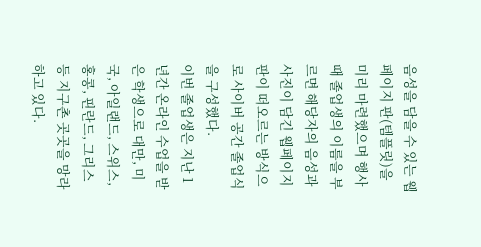음성을 담을 수 있는 웹페이지 판(템플릿)을 미리 마련했으며 행사 때 졸업생의 이름을 부르면 해당자의 음성과 사진이 담긴 웹페이지 판이 떠오르는 방식으로 사이버 공간 졸업식을 구성했다.
이번 졸업생은 지난 1년간 온라인 수업을 받은 학생으로 대만, 미국, 아일랜드, 스위스, 홍콩, 핀란드, 그리스 등 지구촌 곳곳을 망라하고 있다.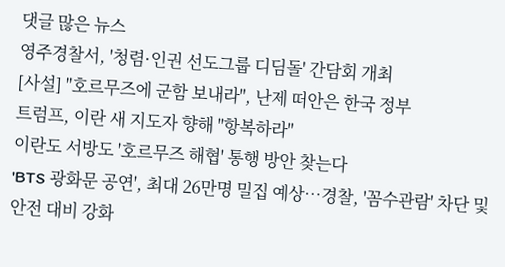댓글 많은 뉴스
영주경찰서, '청렴·인권 선도그룹 디딤돌' 간담회 개최
[사설] "호르무즈에 군함 보내라", 난제 떠안은 한국 정부
트럼프, 이란 새 지도자 향해 "항복하라"
이란도 서방도 '호르무즈 해협' 통행 방안 찾는다
'BTS 광화문 공연', 최대 26만명 밀집 예상…경찰, '꼼수관람' 차단 및 안전 대비 강화